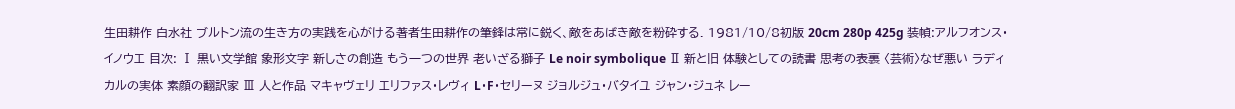生田耕作 白水社 ブルトン流の生き方の実践を心がける著者生田耕作の筆鋒は常に鋭く、敵をあばき敵を粉砕する. 1981/10/8初版 20cm 280p 425g 装幀:アルフオンス・イノウエ 目次: Ⅰ 黒い文学館 象形文字 新しさの創造 もう一つの世界 老いざる獅子 Le noir symbolique Ⅱ 新と旧 体験としての読書 思考の表裏 〈芸術〉なぜ悪い ラディカルの実体 素顔の翻訳家 Ⅲ 人と作品 マキャヴェリ エリファス・レヴィ L・F・セリーヌ ジョルジュ・バタイユ ジャン・ジュネ レー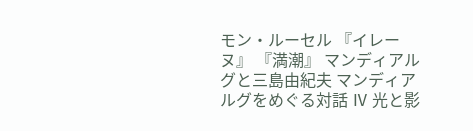モン・ルーセル 『イレーヌ』 『満潮』 マンディアルグと三島由紀夫 マンディアルグをめぐる対話 Ⅳ 光と影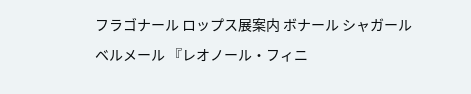フラゴナール ロップス展案内 ボナール シャガール ベルメール 『レオノール・フィニ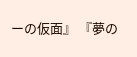ーの仮面』 『夢の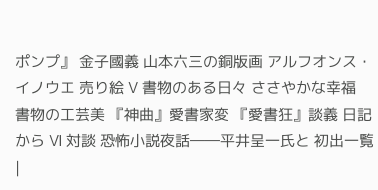ポンプ』 金子國義 山本六三の銅版画 アルフオンス・イノウエ 売り絵 Ⅴ 書物のある日々 ささやかな幸福 書物の工芸美 『神曲』愛書家変 『愛書狂』談義 日記から Ⅵ 対談 恐怖小説夜話――平井呈一氏と 初出一覧 |